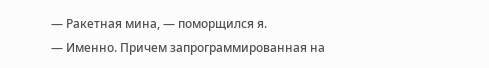— Ракетная мина, — поморщился я.
— Именно. Причем запрограммированная на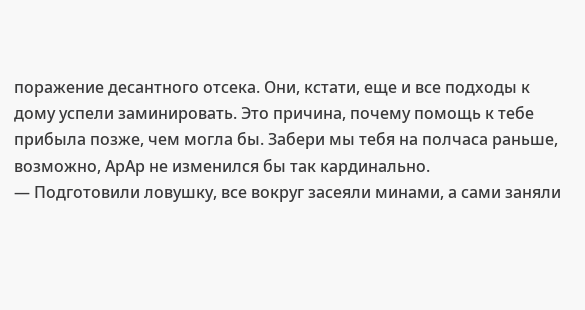поражение десантного отсека. Они, кстати, еще и все подходы к дому успели заминировать. Это причина, почему помощь к тебе прибыла позже, чем могла бы. Забери мы тебя на полчаса раньше, возможно, АрАр не изменился бы так кардинально.
— Подготовили ловушку, все вокруг засеяли минами, а сами заняли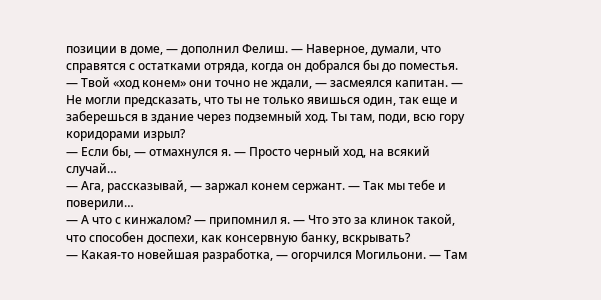позиции в доме, — дополнил Фелиш. — Наверное, думали, что справятся с остатками отряда, когда он добрался бы до поместья.
— Твой «ход конем» они точно не ждали, — засмеялся капитан. — Не могли предсказать, что ты не только явишься один, так еще и заберешься в здание через подземный ход. Ты там, поди, всю гору коридорами изрыл?
— Если бы, — отмахнулся я. — Просто черный ход, на всякий случай…
— Ага, рассказывай, — заржал конем сержант. — Так мы тебе и поверили…
— А что с кинжалом? — припомнил я. — Что это за клинок такой, что способен доспехи, как консервную банку, вскрывать?
— Какая-то новейшая разработка, — огорчился Могильони. — Там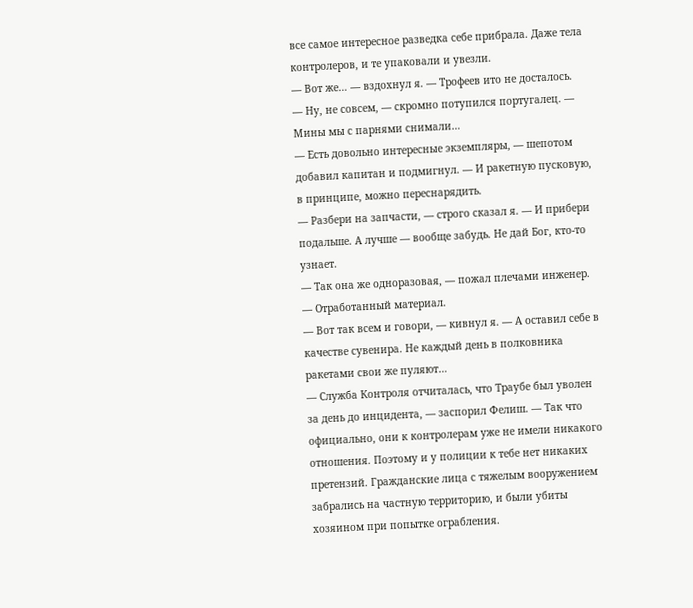все самое интересное разведка себе прибрала. Даже тела контролеров, и те упаковали и увезли.
— Вот же… — вздохнул я. — Трофеев ито не досталось.
— Ну, не совсем, — скромно потупился португалец. — Мины мы с парнями снимали…
— Есть довольно интересные экземпляры, — шепотом добавил капитан и подмигнул. — И ракетную пусковую, в принципе, можно переснарядить.
— Разбери на запчасти, — строго сказал я. — И прибери подальше. А лучше — вообще забудь. Не дай Бог, кто-то узнает.
— Так она же одноразовая, — пожал плечами инженер. — Отработанный материал.
— Вот так всем и говори, — кивнул я. — А оставил себе в качестве сувенира. Не каждый день в полковника ракетами свои же пуляют…
— Служба Контроля отчиталась, что Траубе был уволен за день до инцидента, — заспорил Фелиш. — Так что официально, они к контролерам уже не имели никакого отношения. Поэтому и у полиции к тебе нет никаких претензий. Гражданские лица с тяжелым вооружением забрались на частную территорию, и были убиты хозяином при попытке ограбления.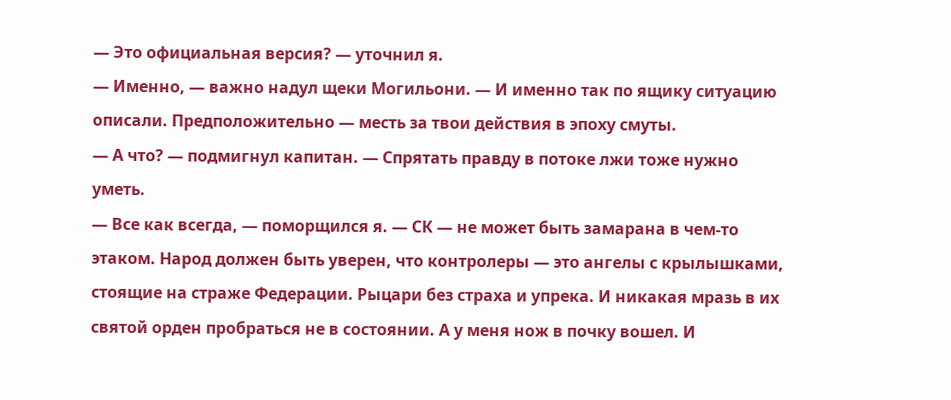— Это официальная версия? — уточнил я.
— Именно, — важно надул щеки Могильони. — И именно так по ящику ситуацию описали. Предположительно — месть за твои действия в эпоху смуты.
— А что? — подмигнул капитан. — Спрятать правду в потоке лжи тоже нужно уметь.
— Все как всегда, — поморщился я. — СК — не может быть замарана в чем-то этаком. Народ должен быть уверен, что контролеры — это ангелы с крылышками, стоящие на страже Федерации. Рыцари без страха и упрека. И никакая мразь в их святой орден пробраться не в состоянии. А у меня нож в почку вошел. И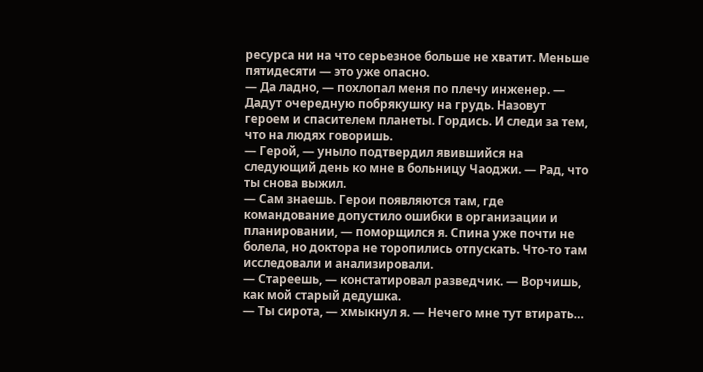ресурса ни на что серьезное больше не хватит. Меньше пятидесяти — это уже опасно.
— Да ладно, — похлопал меня по плечу инженер. — Дадут очередную побрякушку на грудь. Назовут героем и спасителем планеты. Гордись. И следи за тем, что на людях говоришь.
— Герой, — уныло подтвердил явившийся на следующий день ко мне в больницу Чаоджи. — Рад, что ты снова выжил.
— Сам знаешь. Герои появляются там, где командование допустило ошибки в организации и планировании, — поморщился я. Спина уже почти не болела, но доктора не торопились отпускать. Что-то там исследовали и анализировали.
— Стареешь, — констатировал разведчик. — Ворчишь, как мой старый дедушка.
— Ты сирота, — хмыкнул я. — Нечего мне тут втирать…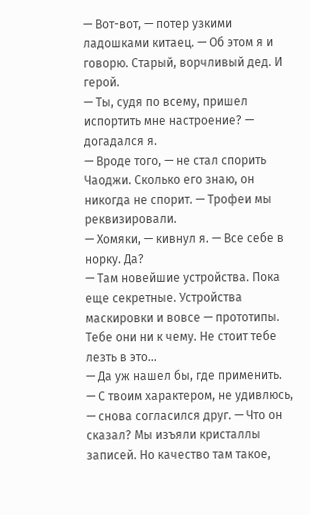— Вот-вот, — потер узкими ладошками китаец. — Об этом я и говорю. Старый, ворчливый дед. И герой.
— Ты, судя по всему, пришел испортить мне настроение? — догадался я.
— Вроде того, — не стал спорить Чаоджи. Сколько его знаю, он никогда не спорит. — Трофеи мы реквизировали.
— Хомяки, — кивнул я. — Все себе в норку. Да?
— Там новейшие устройства. Пока еще секретные. Устройства маскировки и вовсе — прототипы. Тебе они ни к чему. Не стоит тебе лезть в это…
— Да уж нашел бы, где применить.
— С твоим характером, не удивлюсь, — снова согласился друг. — Что он сказал? Мы изъяли кристаллы записей. Но качество там такое,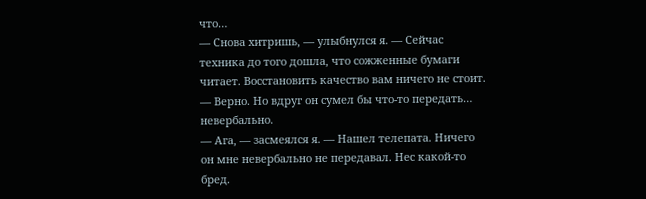что…
— Снова хитришь, — улыбнулся я. — Сейчас техника до того дошла, что сожженные бумаги читает. Восстановить качество вам ничего не стоит.
— Верно. Но вдруг он сумел бы что-то передать… невербально.
— Ага, — засмеялся я. — Нашел телепата. Ничего он мне невербально не передавал. Нес какой-то бред.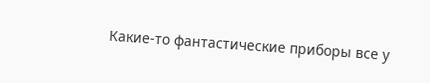Какие-то фантастические приборы все у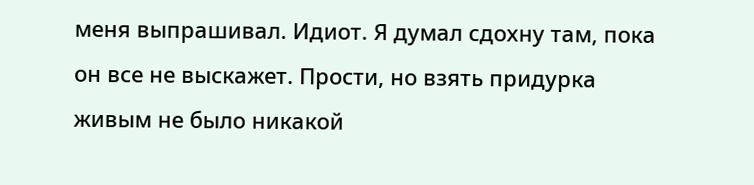меня выпрашивал. Идиот. Я думал сдохну там, пока он все не выскажет. Прости, но взять придурка живым не было никакой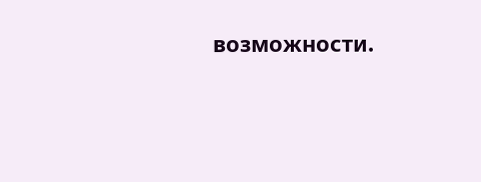возможности.